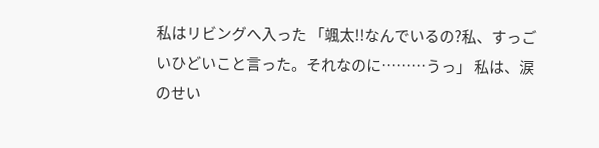私はリビングへ入った 「颯太!!なんでいるの?私、すっごいひどいこと言った。それなのに………うっ」 私は、涙のせい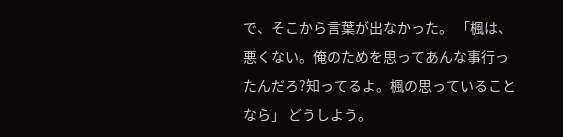で、そこから言葉が出なかった。 「楓は、悪くない。俺のためを思ってあんな事行ったんだろ?知ってるよ。楓の思っていることなら」 どうしよう。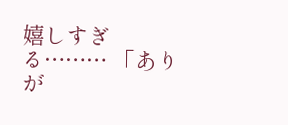嬉しすぎる……… 「ありが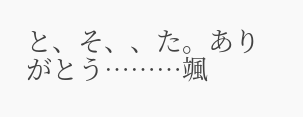と、そ、、た。ありがとう………颯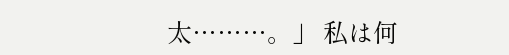太………。」 私は何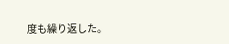度も繰り返した。